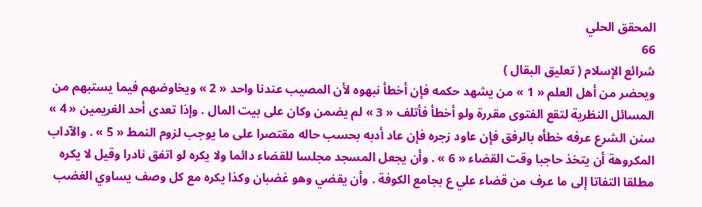المحقق الحلي
66
شرائع الإسلام ( تعليق البقال )
ويحضر من أهل العلم « 1 » من يشهد حكمه فإن أخطأ نبهوه لأن المصيب عندنا واحد « 2 » ويخاوضهم فيما يستبهم من المسائل النظرية لتقع الفتوى مقررة ولو أخطأ فأتلف « 3 » لم يضمن وكان على بيت المال . وإذا تعدى أحد الغريمين « 4 » سنن الشرع عرفه خطأه بالرفق فإن عاود زجره فإن عاد أدبه بحسب حاله مقتصرا على ما يوجب لزوم النمط « 5 » . والآداب المكروهة أن يتخذ حاجبا وقت القضاء « 6 » . وأن يجعل المسجد مجلسا للقضاء دائما ولا يكره لو اتفق نادرا وقيل لا يكره مطلقا التفاتا إلى ما عرف من قضاء علي ع بجامع الكوفة . وأن يقضي وهو غضبان وكذا يكره مع كل وصف يساوي الغضب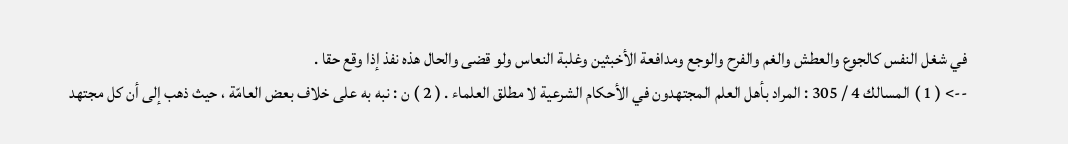في شغل النفس كالجوع والعطش والغم والفرح والوجع ومدافعة الأخبثين وغلبة النعاس ولو قضى والحال هذه نفذ إذا وقع حقا .
--> ( 1 ) المسالك 4 / 305 : المراد بأهل العلم المجتهدون في الأحكام الشرعية لا مطلق العلماء . ( 2 ) ن : نبه به على خلاف بعض العامّة ، حيث ذهب إلى أن كل مجتهد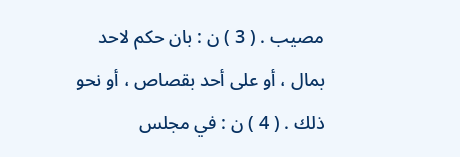مصيب . ( 3 ) ن : بان حكم لاحد بمال ، أو على أحد بقصاص ، أو نحو ذلك . ( 4 ) ن : في مجلس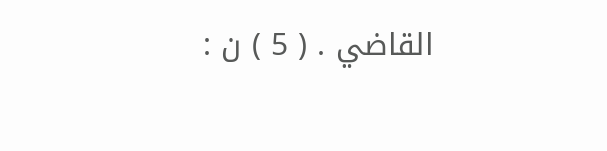القاضي . ( 5 ) ن :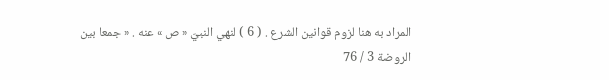المراد به هنا لزوم قوانين الشرع . ( 6 ) لنهي النبيّ « ص » عنه . « جمعا بين الروضة 3 / 76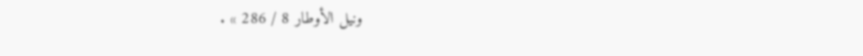ونيل الأوطار 8 / 286 » .